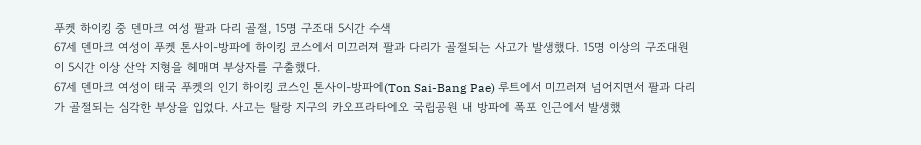푸켓 하이킹 중 덴마크 여성 팔과 다리 골절, 15명 구조대 5시간 수색
67세 덴마크 여성이 푸켓 톤사이-방파에 하이킹 코스에서 미끄러져 팔과 다리가 골절되는 사고가 발생했다. 15명 이상의 구조대원이 5시간 이상 산악 지형을 헤매며 부상자를 구출했다.
67세 덴마크 여성이 태국 푸켓의 인기 하이킹 코스인 톤사이-방파에(Ton Sai-Bang Pae) 루트에서 미끄러져 넘어지면서 팔과 다리가 골절되는 심각한 부상을 입었다. 사고는 탈랑 지구의 카오프라타에오 국립공원 내 방파에 폭포 인근에서 발생했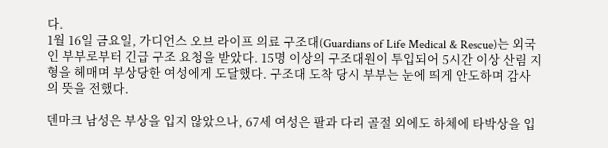다.
1월 16일 금요일, 가디언스 오브 라이프 의료 구조대(Guardians of Life Medical & Rescue)는 외국인 부부로부터 긴급 구조 요청을 받았다. 15명 이상의 구조대원이 투입되어 5시간 이상 산림 지형을 헤매며 부상당한 여성에게 도달했다. 구조대 도착 당시 부부는 눈에 띄게 안도하며 감사의 뜻을 전했다.

덴마크 남성은 부상을 입지 않았으나, 67세 여성은 팔과 다리 골절 외에도 하체에 타박상을 입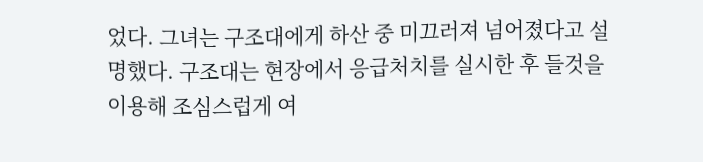었다. 그녀는 구조대에게 하산 중 미끄러져 넘어졌다고 설명했다. 구조대는 현장에서 응급처치를 실시한 후 들것을 이용해 조심스럽게 여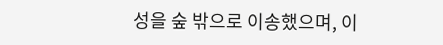성을 숲 밖으로 이송했으며, 이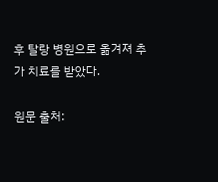후 탈랑 병원으로 옮겨져 추가 치료를 받았다.

원문 출처: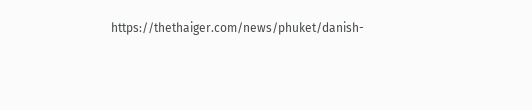https://thethaiger.com/news/phuket/danish-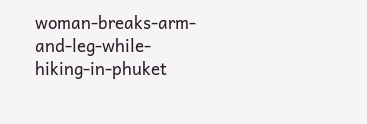woman-breaks-arm-and-leg-while-hiking-in-phuket